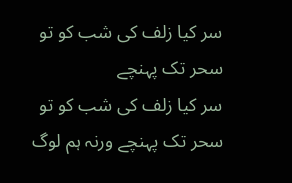سر کیا زلف کی شب کو تو سحر تک پہنچے
سر کیا زلف کی شب کو تو سحر تک پہنچے ورنہ ہم لوگ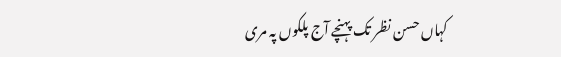کہاں حسن نظر تک پہنچے آج پلکوں پہ مری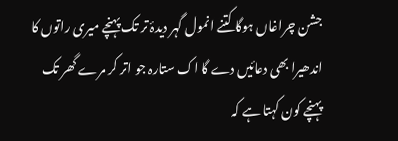جشن چراغاں ہوگا کتنے انمول گہر دیدۂ تر تک پہنچے میری راتوں کا اندھیرا بھی دعائیں دے گا اک ستارہ جو اتر کر مرے گھر تک پہنچے کون کہتا ہے کہ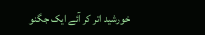خورشید اتر کر آئے ایک جگنو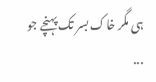ہی مگر خاک بسر تک پہنچے جو ...